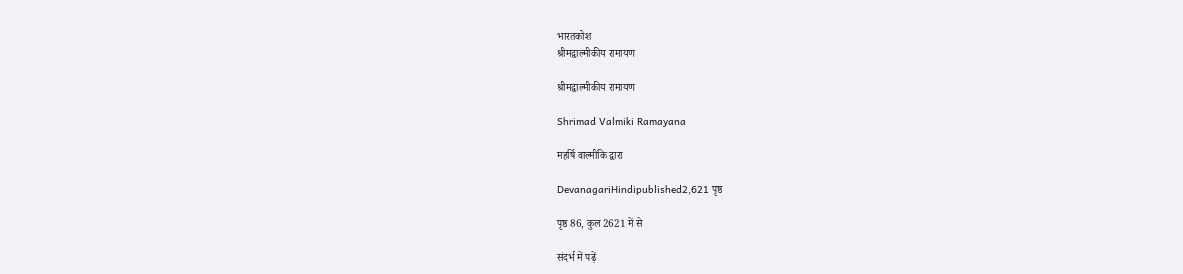भारतकोश
श्रीमद्वाल्मीकीय रामायण

श्रीमद्वाल्मीकीय रामायण

Shrimad Valmiki Ramayana

महर्षि वाल्मीकि द्वारा

DevanagariHindipublished2,621 पृष्ठ

पृष्ठ 86, कुल 2621 में से

संदर्भ में पढ़ें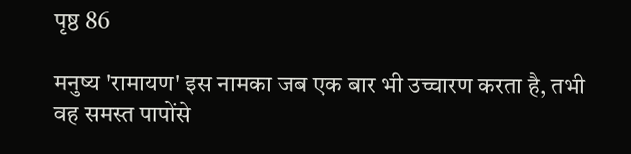पृष्ठ 86

मनुष्य 'रामायण' इस नामका जब एक बार भी उच्चारण करता है, तभी वह समस्त पापोंसे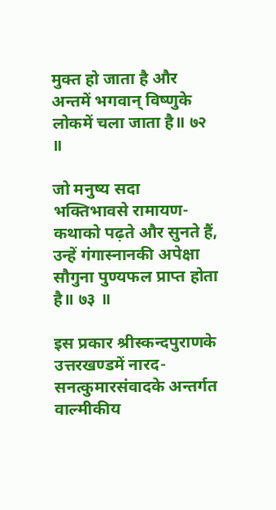मुक्त हो जाता है और अन्तमें भगवान् विष्णुके लोकमें चला जाता है॥ ७२ ॥

जो मनुष्य सदा भक्तिभावसे रामायण-कथाको पढ़ते और सुनते हैं, उन्हें गंगास्नानकी अपेक्षा सौगुना पुण्यफल प्राप्त होता है॥ ७३ ॥

इस प्रकार श्रीस्कन्दपुराणके उत्तरखण्डमें नारद-सनत्कुमारसंवादके अन्तर्गत वाल्मीकीय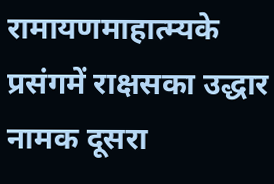रामायणमाहात्म्यके प्रसंगमें राक्षसका उद्धार नामक दूसरा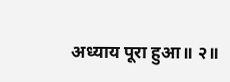अध्याय पूरा हुआ॥ २॥